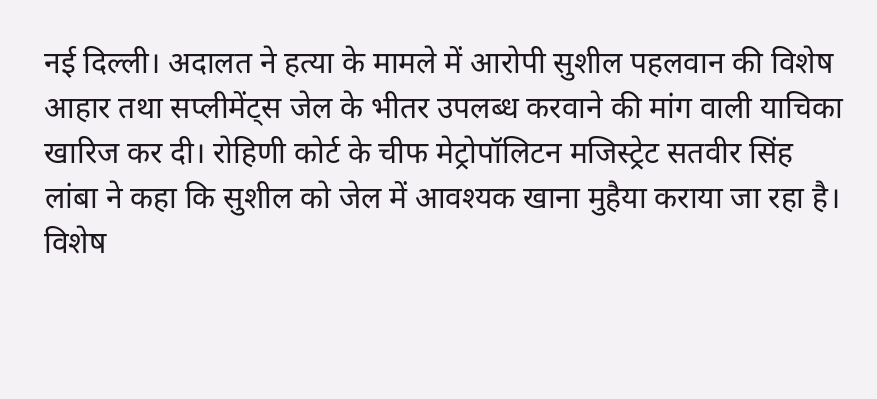नई दिल्ली। अदालत ने हत्या के मामले में आरोपी सुशील पहलवान की विशेष आहार तथा सप्लीमेंट्स जेल के भीतर उपलब्ध करवाने की मांग वाली याचिका खारिज कर दी। रोहिणी कोर्ट के चीफ मेट्रोपॉलिटन मजिस्ट्रेट सतवीर सिंह लांबा ने कहा कि सुशील को जेल में आवश्यक खाना मुहैया कराया जा रहा है। विशेष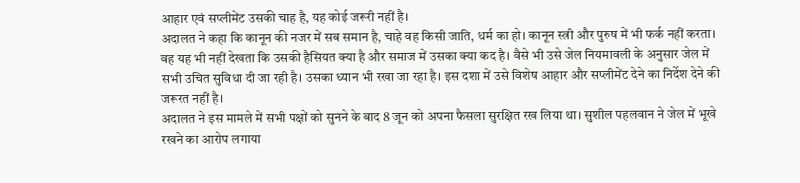आहार एवं सप्लीमेंट उसकी चाह है, यह कोई जरूरी नहीं है।
अदालत ने कहा कि कानून की नजर में सब समान है, चाहे वह किसी जाति, धर्म का हो। कानून स्त्री और पुरुष में भी फर्क नहीं करता। वह यह भी नहीं देखता कि उसकी हैसियत क्या है और समाज में उसका क्या कद है। वैसे भी उसे जेल नियमावली के अनुसार जेल में सभी उचित सुविधा दी जा रही है। उसका ध्यान भी रखा जा रहा है। इस दशा में उसे विशेष आहार और सप्लीमेंट देने का निर्देश देने की जरूरत नहीं है।
अदालत ने इस मामले में सभी पक्षों को सुनने के बाद 8 जून को अपना फैसला सुरक्षित रख लिया था। सुशील पहलवान ने जेल में भूखे रखने का आरोप लगाया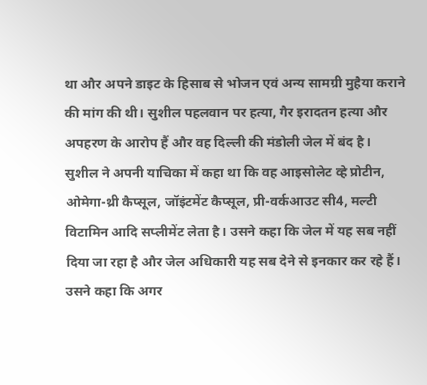था और अपने डाइट के हिसाब से भोजन एवं अन्य सामग्री मुहैया कराने की मांग की थी। सुशील पहलवान पर हत्या, गैर इरादतन हत्या और अपहरण के आरोप हैं और वह दिल्ली की मंडोली जेल में बंद है।
सुशील ने अपनी याचिका में कहा था कि वह आइसोलेट व्हे प्रोटीन, ओमेगा-थ्री कैप्सूल, जॉइंटमेंट कैप्सूल, प्री-वर्कआउट सी4, मल्टी विटामिन आदि सप्लीमेंट लेता है। उसने कहा कि जेल में यह सब नहीं दिया जा रहा है और जेल अधिकारी यह सब देने से इनकार कर रहे हैं। उसने कहा कि अगर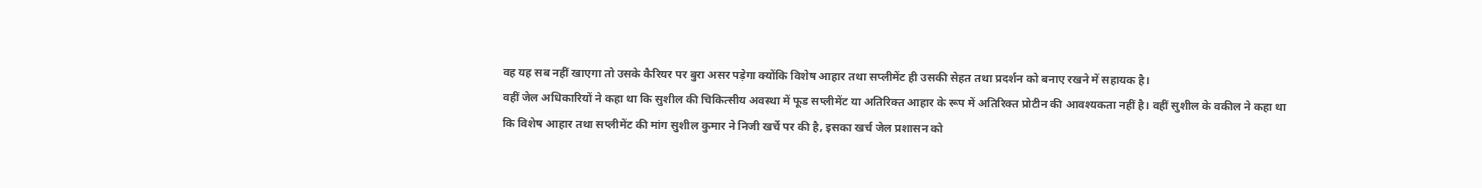वह यह सब नहीं खाएगा तो उसके कैरियर पर बुरा असर पड़ेगा क्योंकि विशेष आहार तथा सप्लीमेंट ही उसकी सेहत तथा प्रदर्शन को बनाए रखने में सहायक है।
वहीं जेल अधिकारियों ने कहा था कि सुशील की चिकित्सीय अवस्था में फूड सप्लीमेंट या अतिरिक्त आहार के रूप में अतिरिक्त प्रोटीन की आवश्यकता नहीं है। वहीं सुशील के वकील ने कहा था कि विशेष आहार तथा सप्लीमेंट की मांग सुशील कुमार ने निजी खर्चे पर की है, इसका खर्च जेल प्रशासन को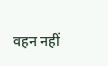वहन नहीं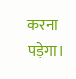करना पड़ेगा।